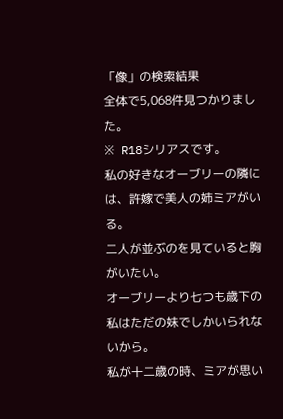「像」の検索結果
全体で5,068件見つかりました。
※ R18シリアスです。
私の好きなオーブリーの隣には、許嫁で美人の姉ミアがいる。
二人が並ぶのを見ていると胸がいたい。
オーブリーより七つも歳下の私はただの妹でしかいられないから。
私が十二歳の時、ミアが思い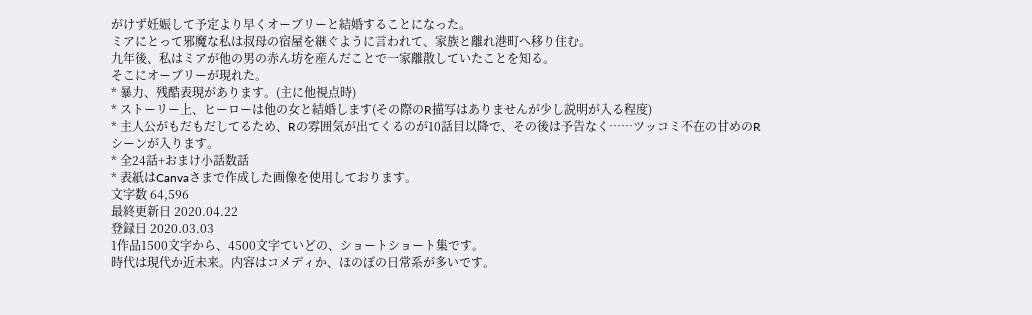がけず妊娠して予定より早くオーブリーと結婚することになった。
ミアにとって邪魔な私は叔母の宿屋を継ぐように言われて、家族と離れ港町へ移り住む。
九年後、私はミアが他の男の赤ん坊を産んだことで一家離散していたことを知る。
そこにオーブリーが現れた。
* 暴力、残酷表現があります。(主に他視点時)
* ストーリー上、ヒーローは他の女と結婚します(その際のR描写はありませんが少し説明が入る程度)
* 主人公がもだもだしてるため、Rの雰囲気が出てくるのが10話目以降で、その後は予告なく……ツッコミ不在の甘めのRシーンが入ります。
* 全24話+おまけ小話数話
* 表紙はCanvaさまで作成した画像を使用しております。
文字数 64,596
最終更新日 2020.04.22
登録日 2020.03.03
1作品1500文字から、4500文字ていどの、ショートショート集です。
時代は現代か近未来。内容はコメディか、ほのぼの日常系が多いです。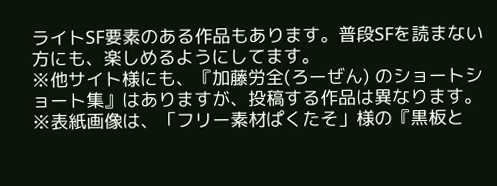ライトSF要素のある作品もあります。普段SFを読まない方にも、楽しめるようにしてます。
※他サイト様にも、『加藤労全(ろーぜん) のショートショート集』はありますが、投稿する作品は異なります。
※表紙画像は、「フリー素材ぱくたそ」様の『黒板と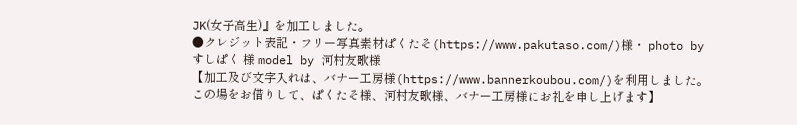JK(女子高生)』を加工しました。
●クレジット表記・フリー写真素材ぱくたそ(https://www.pakutaso.com/)様・ photo by すしぱく 様 model by 河村友歌様
【加工及び文字入れは、バナー工房様(https://www.bannerkoubou.com/)を利用しました。 この場をお借りして、ぱくたそ様、河村友歌様、バナー工房様にお礼を申し上げます】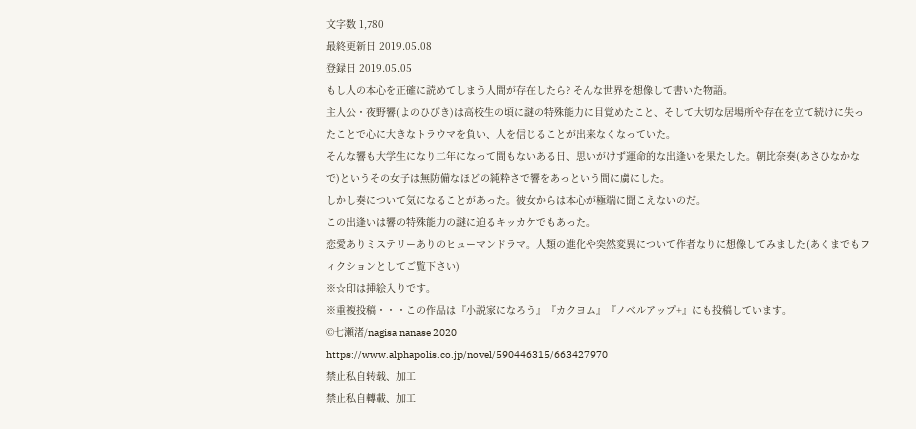文字数 1,780
最終更新日 2019.05.08
登録日 2019.05.05
もし人の本心を正確に読めてしまう人間が存在したら? そんな世界を想像して書いた物語。
主人公・夜野響(よのひびき)は高校生の頃に謎の特殊能力に目覚めたこと、そして大切な居場所や存在を立て続けに失ったことで心に大きなトラウマを負い、人を信じることが出来なくなっていた。
そんな響も大学生になり二年になって間もないある日、思いがけず運命的な出逢いを果たした。朝比奈奏(あさひなかなで)というその女子は無防備なほどの純粋さで響をあっという間に虜にした。
しかし奏について気になることがあった。彼女からは本心が極端に聞こえないのだ。
この出逢いは響の特殊能力の謎に迫るキッカケでもあった。
恋愛ありミステリーありのヒューマンドラマ。人類の進化や突然変異について作者なりに想像してみました(あくまでもフィクションとしてご覧下さい)
※☆印は挿絵入りです。
※重複投稿・・・この作品は『小説家になろう』『カクヨム』『ノベルアップ+』にも投稿しています。
©七瀬渚/nagisa nanase 2020
https://www.alphapolis.co.jp/novel/590446315/663427970
禁止私自转载、加工
禁止私自轉載、加工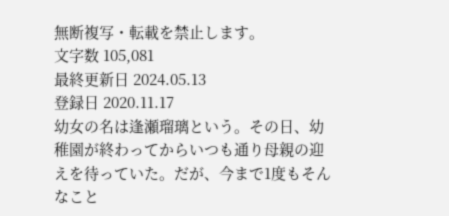無断複写・転載を禁止します。
文字数 105,081
最終更新日 2024.05.13
登録日 2020.11.17
幼女の名は逢瀬瑠璃という。その日、幼稚園が終わってからいつも通り母親の迎えを待っていた。だが、今まで1度もそんなこと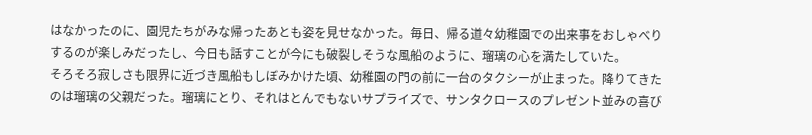はなかったのに、園児たちがみな帰ったあとも姿を見せなかった。毎日、帰る道々幼稚園での出来事をおしゃべりするのが楽しみだったし、今日も話すことが今にも破裂しそうな風船のように、瑠璃の心を満たしていた。
そろそろ寂しさも限界に近づき風船もしぼみかけた頃、幼稚園の門の前に一台のタクシーが止まった。降りてきたのは瑠璃の父親だった。瑠璃にとり、それはとんでもないサプライズで、サンタクロースのプレゼント並みの喜び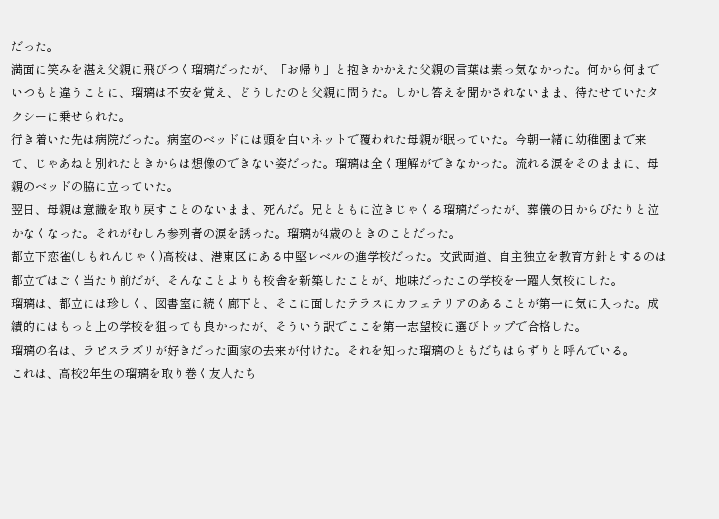だった。
満面に笑みを湛え父親に飛びつく瑠璃だったが、「お帰り」と抱きかかえた父親の言葉は素っ気なかった。何から何までいつもと違うことに、瑠璃は不安を覚え、どうしたのと父親に問うた。しかし答えを聞かされないまま、待たせていたタクシーに乗せられた。
行き着いた先は病院だった。病室のベッドには頭を白いネットで覆われた母親が眠っていた。今朝一緒に幼稚園まで来て、じゃあねと別れたときからは想像のできない姿だった。瑠璃は全く理解ができなかった。流れる涙をそのままに、母親のベッドの脇に立っていた。
翌日、母親は意識を取り戻すことのないまま、死んだ。兄とともに泣きじゃくる瑠璃だったが、葬儀の日からぴたりと泣かなくなった。それがむしろ参列者の涙を誘った。瑠璃が4歳のときのことだった。
都立下恋雀(しもれんじゃく)高校は、港東区にある中堅レベルの進学校だった。文武両道、自主独立を教育方針とするのは都立ではごく当たり前だが、そんなことよりも校舎を新築したことが、地味だったこの学校を一躍人気校にした。
瑠璃は、都立には珍しく、図書室に続く廊下と、そこに面したテラスにカフェテリアのあることが第一に気に入った。成績的にはもっと上の学校を狙っても良かったが、そういう訳でここを第一志望校に選びトップで合格した。
瑠璃の名は、ラピスラズリが好きだった画家の去来が付けた。それを知った瑠璃のともだちはらずりと呼んでいる。
これは、高校2年生の瑠璃を取り巻く友人たち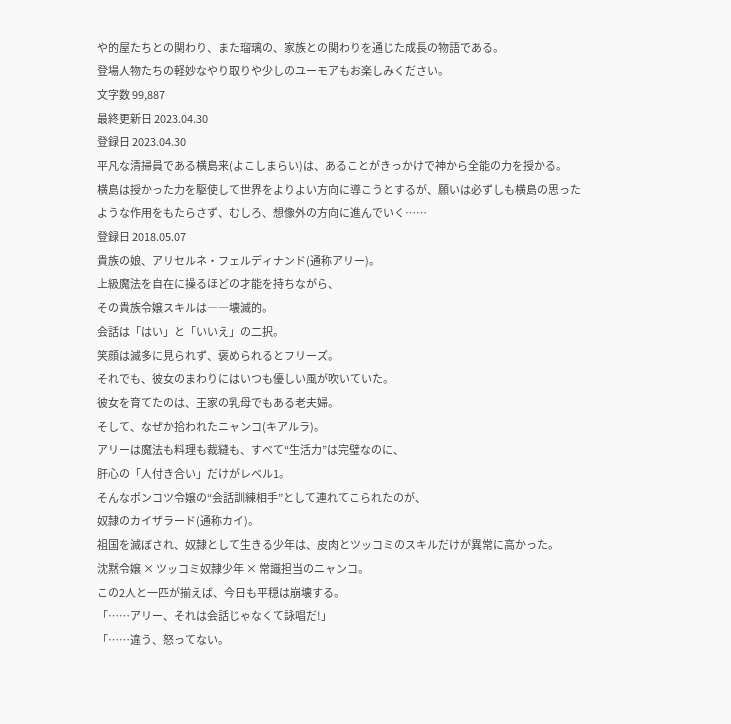や的屋たちとの関わり、また瑠璃の、家族との関わりを通じた成長の物語である。
登場人物たちの軽妙なやり取りや少しのユーモアもお楽しみください。
文字数 99,887
最終更新日 2023.04.30
登録日 2023.04.30
平凡な清掃員である横島来(よこしまらい)は、あることがきっかけで神から全能の力を授かる。
横島は授かった力を駆使して世界をよりよい方向に導こうとするが、願いは必ずしも横島の思ったような作用をもたらさず、むしろ、想像外の方向に進んでいく……
登録日 2018.05.07
貴族の娘、アリセルネ・フェルディナンド(通称アリー)。
上級魔法を自在に操るほどの才能を持ちながら、
その貴族令嬢スキルは――壊滅的。
会話は「はい」と「いいえ」の二択。
笑顔は滅多に見られず、褒められるとフリーズ。
それでも、彼女のまわりにはいつも優しい風が吹いていた。
彼女を育てたのは、王家の乳母でもある老夫婦。
そして、なぜか拾われたニャンコ(キアルラ)。
アリーは魔法も料理も裁縫も、すべて“生活力”は完璧なのに、
肝心の「人付き合い」だけがレベル1。
そんなポンコツ令嬢の“会話訓練相手”として連れてこられたのが、
奴隷のカイザラード(通称カイ)。
祖国を滅ぼされ、奴隷として生きる少年は、皮肉とツッコミのスキルだけが異常に高かった。
沈黙令嬢 × ツッコミ奴隷少年 × 常識担当のニャンコ。
この2人と一匹が揃えば、今日も平穏は崩壊する。
「……アリー、それは会話じゃなくて詠唱だ!」
「……違う、怒ってない。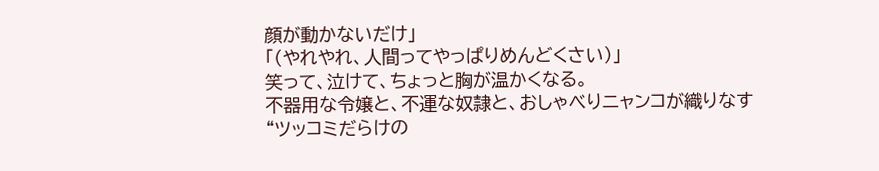顔が動かないだけ」
「(やれやれ、人間ってやっぱりめんどくさい)」
笑って、泣けて、ちょっと胸が温かくなる。
不器用な令嬢と、不運な奴隷と、おしゃべりニャンコが織りなす
“ツッコミだらけの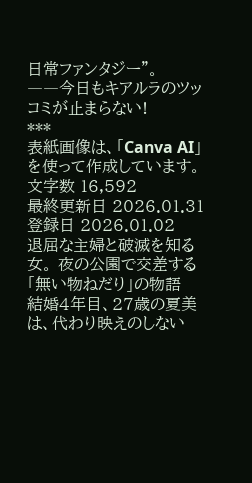日常ファンタジー”。
――今日もキアルラのツッコミが止まらない!
***
表紙画像は、「Canva AI」を使って作成しています。
文字数 16,592
最終更新日 2026.01.31
登録日 2026.01.02
退屈な主婦と破滅を知る女。 夜の公園で交差する「無い物ねだり」の物語
結婚4年目、27歳の夏美は、代わり映えのしない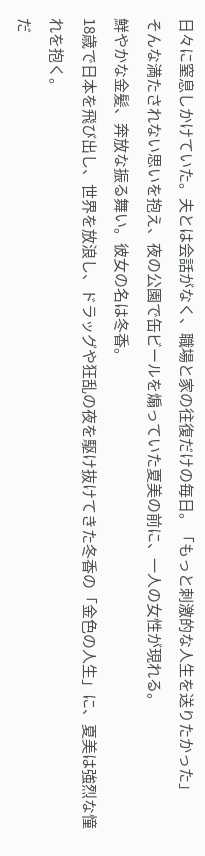日々に窒息しかけていた。夫とは会話がなく、職場と家の往復だけの毎日。「もっと刺激的な人生を送りたかった」
そんな満たされない思いを抱え、夜の公園で缶ビールを煽っていた夏美の前に、一人の女性が現れる。
鮮やかな金髪、奔放な振る舞い。彼女の名は冬香。
18歳で日本を飛び出し、世界を放浪し、ドラッグや狂乱の夜を駆け抜けてきた冬香の「金色の人生」に、夏美は強烈な憧れを抱く。
だ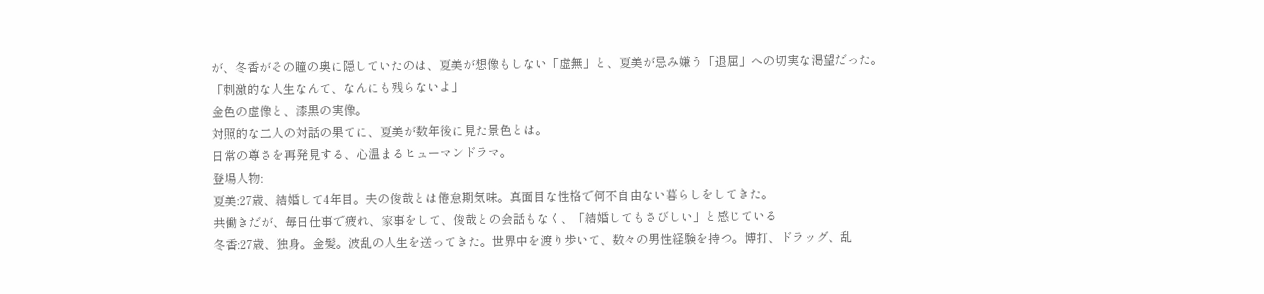が、冬香がその瞳の奥に隠していたのは、夏美が想像もしない「虚無」と、夏美が忌み嫌う「退屈」への切実な渇望だった。
「刺激的な人生なんて、なんにも残らないよ」
金色の虚像と、漆黒の実像。
対照的な二人の対話の果てに、夏美が数年後に見た景色とは。
日常の尊さを再発見する、心温まるヒューマンドラマ。
登場人物:
夏美:27歳、結婚して4年目。夫の俊哉とは倦怠期気味。真面目な性格で何不自由ない暮らしをしてきた。
共働きだが、毎日仕事で疲れ、家事をして、俊哉との会話もなく、「結婚してもさびしい」と感じている
冬香:27歳、独身。金髪。波乱の人生を送ってきた。世界中を渡り歩いて、数々の男性経験を持つ。博打、ドラッグ、乱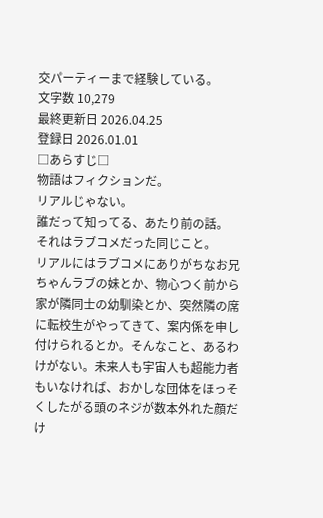交パーティーまで経験している。
文字数 10,279
最終更新日 2026.04.25
登録日 2026.01.01
□あらすじ□
物語はフィクションだ。
リアルじゃない。
誰だって知ってる、あたり前の話。
それはラブコメだった同じこと。
リアルにはラブコメにありがちなお兄ちゃんラブの妹とか、物心つく前から家が隣同士の幼馴染とか、突然隣の席に転校生がやってきて、案内係を申し付けられるとか。そんなこと、あるわけがない。未来人も宇宙人も超能力者もいなければ、おかしな団体をほっそくしたがる頭のネジが数本外れた顔だけ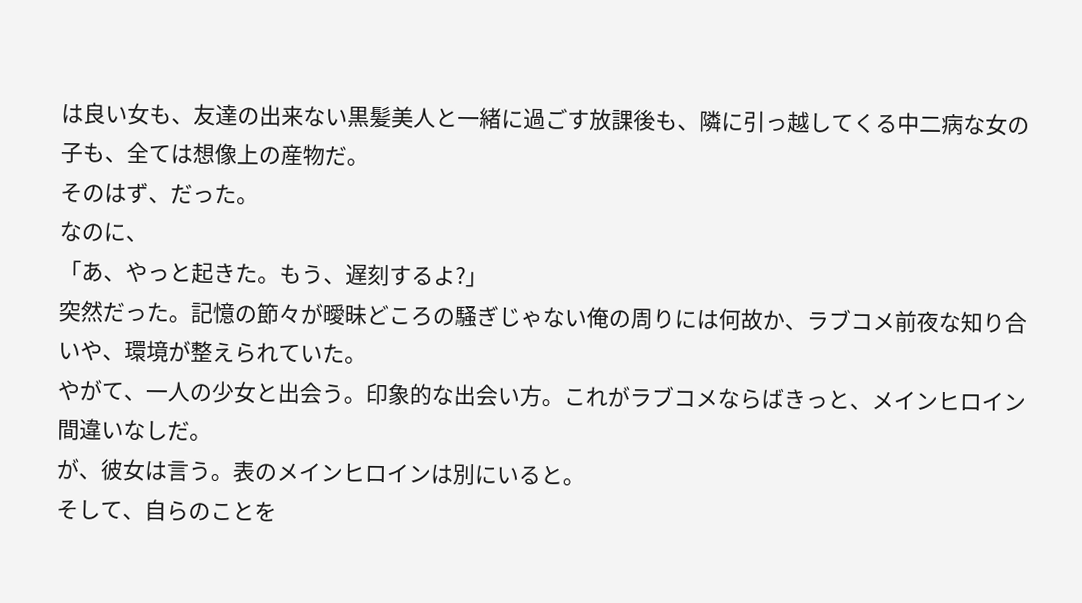は良い女も、友達の出来ない黒髪美人と一緒に過ごす放課後も、隣に引っ越してくる中二病な女の子も、全ては想像上の産物だ。
そのはず、だった。
なのに、
「あ、やっと起きた。もう、遅刻するよ?」
突然だった。記憶の節々が曖昧どころの騒ぎじゃない俺の周りには何故か、ラブコメ前夜な知り合いや、環境が整えられていた。
やがて、一人の少女と出会う。印象的な出会い方。これがラブコメならばきっと、メインヒロイン間違いなしだ。
が、彼女は言う。表のメインヒロインは別にいると。
そして、自らのことを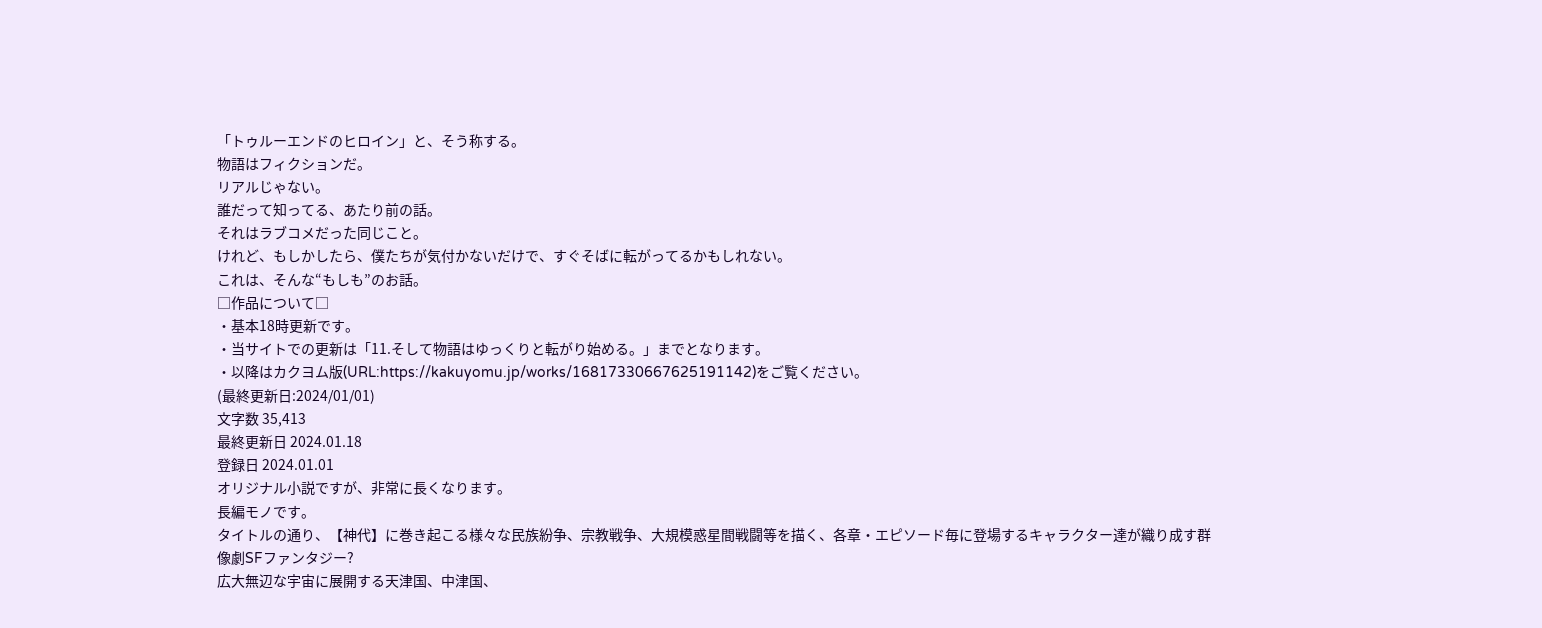「トゥルーエンドのヒロイン」と、そう称する。
物語はフィクションだ。
リアルじゃない。
誰だって知ってる、あたり前の話。
それはラブコメだった同じこと。
けれど、もしかしたら、僕たちが気付かないだけで、すぐそばに転がってるかもしれない。
これは、そんな“もしも”のお話。
□作品について□
・基本18時更新です。
・当サイトでの更新は「11.そして物語はゆっくりと転がり始める。」までとなります。
・以降はカクヨム版(URL:https://kakuyomu.jp/works/16817330667625191142)をご覧ください。
(最終更新日:2024/01/01)
文字数 35,413
最終更新日 2024.01.18
登録日 2024.01.01
オリジナル小説ですが、非常に長くなります。
長編モノです。
タイトルの通り、【神代】に巻き起こる様々な民族紛争、宗教戦争、大規模惑星間戦闘等を描く、各章・エピソード毎に登場するキャラクター達が織り成す群像劇SFファンタジー?
広大無辺な宇宙に展開する天津国、中津国、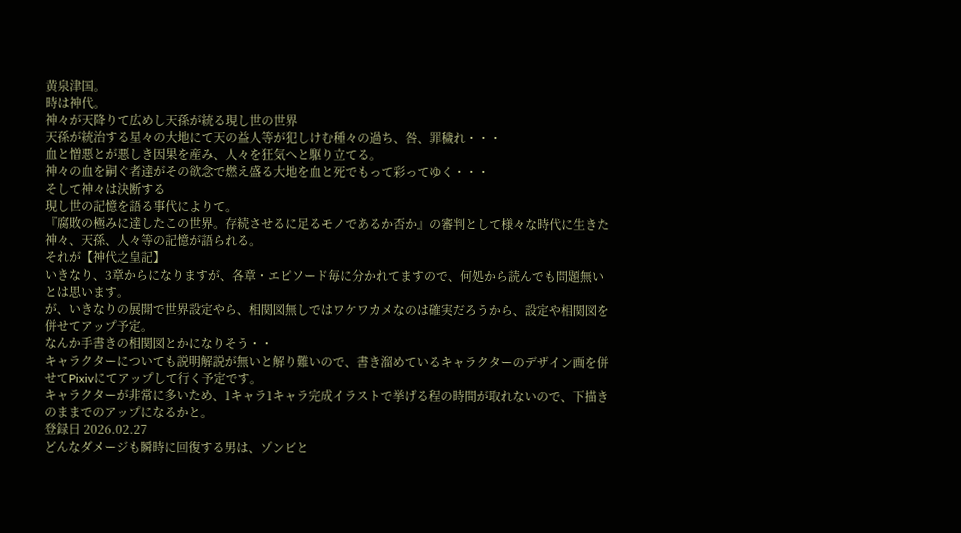黄泉津国。
時は神代。
神々が天降りて広めし天孫が統る現し世の世界
天孫が統治する星々の大地にて天の益人等が犯しけむ種々の過ち、咎、罪穢れ・・・
血と憎悪とが悪しき因果を産み、人々を狂気へと駆り立てる。
神々の血を嗣ぐ者達がその欲念で燃え盛る大地を血と死でもって彩ってゆく・・・
そして神々は決断する
現し世の記憶を語る事代によりて。
『腐敗の極みに達したこの世界。存続させるに足るモノであるか否か』の審判として様々な時代に生きた神々、天孫、人々等の記憶が語られる。
それが【神代之皇記】
いきなり、3章からになりますが、各章・エピソード毎に分かれてますので、何処から読んでも問題無いとは思います。
が、いきなりの展開で世界設定やら、相関図無しではワケワカメなのは確実だろうから、設定や相関図を併せてアップ予定。
なんか手書きの相関図とかになりそう・・
キャラクターについても説明解説が無いと解り難いので、書き溜めているキャラクターのデザイン画を併せてPixivにてアップして行く予定です。
キャラクターが非常に多いため、1キャラ1キャラ完成イラストで挙げる程の時間が取れないので、下描きのままでのアップになるかと。
登録日 2026.02.27
どんなダメージも瞬時に回復する男は、ゾンビと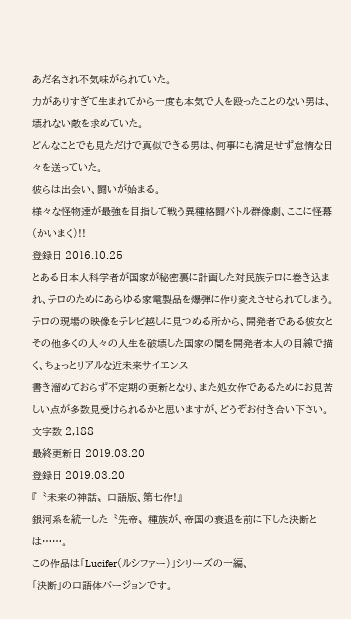あだ名され不気味がられていた。
力がありすぎて生まれてから一度も本気で人を殴ったことのない男は、壊れない敵を求めていた。
どんなことでも見ただけで真似できる男は、何事にも満足せず怠惰な日々を送っていた。
彼らは出会い、闘いが始まる。
様々な怪物達が最強を目指して戦う異種格闘バトル群像劇、ここに怪幕(かいまく)!!
登録日 2016.10.25
とある日本人科学者が国家が秘密裏に計画した対民族テロに巻き込まれ、テロのためにあらゆる家電製品を爆弾に作り変えさせられてしまう。
テロの現場の映像をテレビ越しに見つめる所から、開発者である彼女とその他多くの人々の人生を破壊した国家の闇を開発者本人の目線で描く、ちょっとリアルな近未来サイエンス
書き溜めておらず不定期の更新となり、また処女作であるためにお見苦しい点が多数見受けられるかと思いますが、どうぞお付き合い下さい。
文字数 2,188
最終更新日 2019.03.20
登録日 2019.03.20
『〝未来の神話〟口語版、第七作!』
銀河系を統一した〝先帝〟種族が、帝国の衰退を前に下した決断とは……。
この作品は「Lucifer(ルシファー)」シリーズの一編、
「決断」の口語体バージョンです。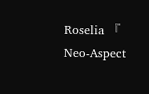Roselia 『 Neo-Aspect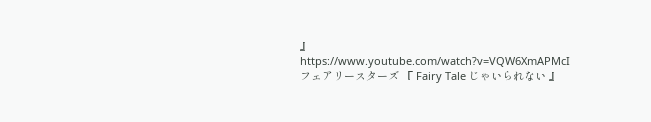』
https://www.youtube.com/watch?v=VQW6XmAPMcI
フェアリースターズ 『 Fairy Tale じゃいられない 』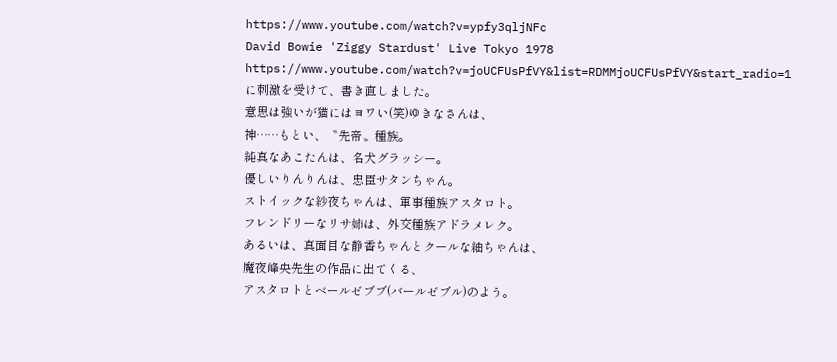https://www.youtube.com/watch?v=ypfy3qljNFc
David Bowie 'Ziggy Stardust' Live Tokyo 1978
https://www.youtube.com/watch?v=joUCFUsPfVY&list=RDMMjoUCFUsPfVY&start_radio=1
に刺激を受けて、書き直しました。
意思は強いが猫にはヨワい(笑)ゆきなさんは、
神……もとい、〝先帝〟種族。
純真なあこたんは、名犬グラッシー。
優しいりんりんは、忠臣サタンちゃん。
ストイックな紗夜ちゃんは、軍事種族アスタロト。
フレンドリーなリサ姉は、外交種族アドラメレク。
あるいは、真面目な静香ちゃんとクールな紬ちゃんは、
魔夜峰央先生の作品に出てくる、
アスタロトとベールゼブブ(バールゼブル)のよう。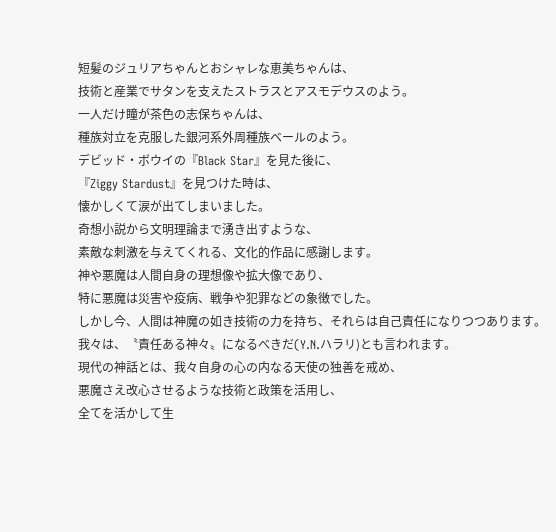短髪のジュリアちゃんとおシャレな恵美ちゃんは、
技術と産業でサタンを支えたストラスとアスモデウスのよう。
一人だけ瞳が茶色の志保ちゃんは、
種族対立を克服した銀河系外周種族ベールのよう。
デビッド・ボウイの『Black Star』を見た後に、
『Ziggy Stardust』を見つけた時は、
懐かしくて涙が出てしまいました。
奇想小説から文明理論まで湧き出すような、
素敵な刺激を与えてくれる、文化的作品に感謝します。
神や悪魔は人間自身の理想像や拡大像であり、
特に悪魔は災害や疫病、戦争や犯罪などの象徴でした。
しかし今、人間は神魔の如き技術の力を持ち、それらは自己責任になりつつあります。
我々は、〝責任ある神々〟になるべきだ(Y.N.ハラリ)とも言われます。
現代の神話とは、我々自身の心の内なる天使の独善を戒め、
悪魔さえ改心させるような技術と政策を活用し、
全てを活かして生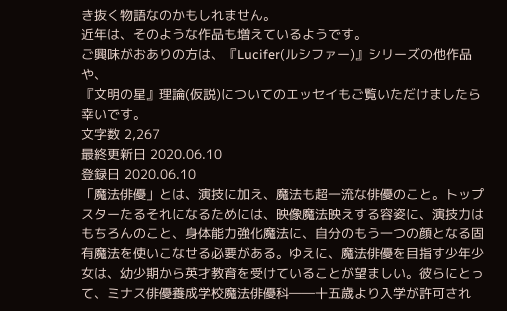き抜く物語なのかもしれません。
近年は、そのような作品も増えているようです。
ご興味がおありの方は、『Lucifer(ルシファー)』シリーズの他作品や、
『文明の星』理論(仮説)についてのエッセイもご覧いただけましたら幸いです。
文字数 2,267
最終更新日 2020.06.10
登録日 2020.06.10
「魔法俳優」とは、演技に加え、魔法も超一流な俳優のこと。トップスターたるそれになるためには、映像魔法映えする容姿に、演技力はもちろんのこと、身体能力強化魔法に、自分のもう一つの顔となる固有魔法を使いこなせる必要がある。ゆえに、魔法俳優を目指す少年少女は、幼少期から英才教育を受けていることが望ましい。彼らにとって、ミナス俳優養成学校魔法俳優科――十五歳より入学が許可され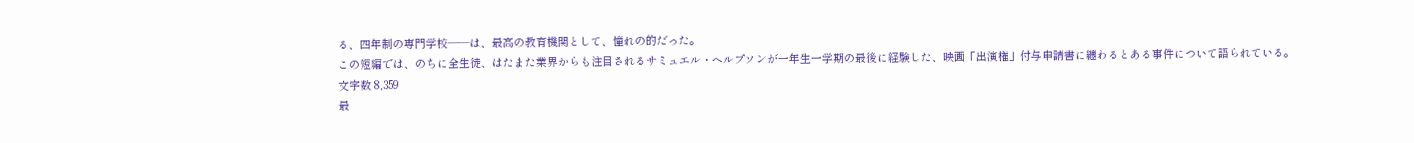る、四年制の専門学校――は、最高の教育機関として、憧れの的だった。
この短編では、のちに全生徒、はたまた業界からも注目されるサミュエル・ヘルプソンが一年生一学期の最後に経験した、映画「出演権」付与申請書に纏わるとある事件について語られている。
文字数 8,359
最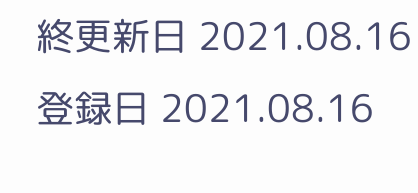終更新日 2021.08.16
登録日 2021.08.16